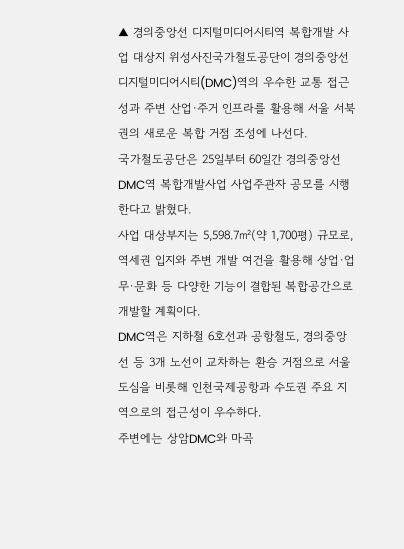▲ 경의중앙선 디지털미디어시티역 복합개발 사업 대상지 위성사진국가철도공단이 경의중앙선 디지털미디어시티(DMC)역의 우수한 교통 접근성과 주변 산업·주거 인프라를 활용해 서울 서북권의 새로운 복합 거점 조성에 나선다.
국가철도공단은 25일부터 60일간 경의중앙선 DMC역 복합개발사업 사업주관자 공모를 시행한다고 밝혔다.
사업 대상부지는 5,598.7㎡(약 1,700평) 규모로, 역세권 입지와 주변 개발 여건을 활용해 상업·업무·문화 등 다양한 기능이 결합된 복합공간으로 개발할 계획이다.
DMC역은 지하철 6호선과 공항철도, 경의중앙선 등 3개 노선이 교차하는 환승 거점으로 서울 도심을 비롯해 인천국제공항과 수도권 주요 지역으로의 접근성이 우수하다.
주변에는 상암DMC와 마곡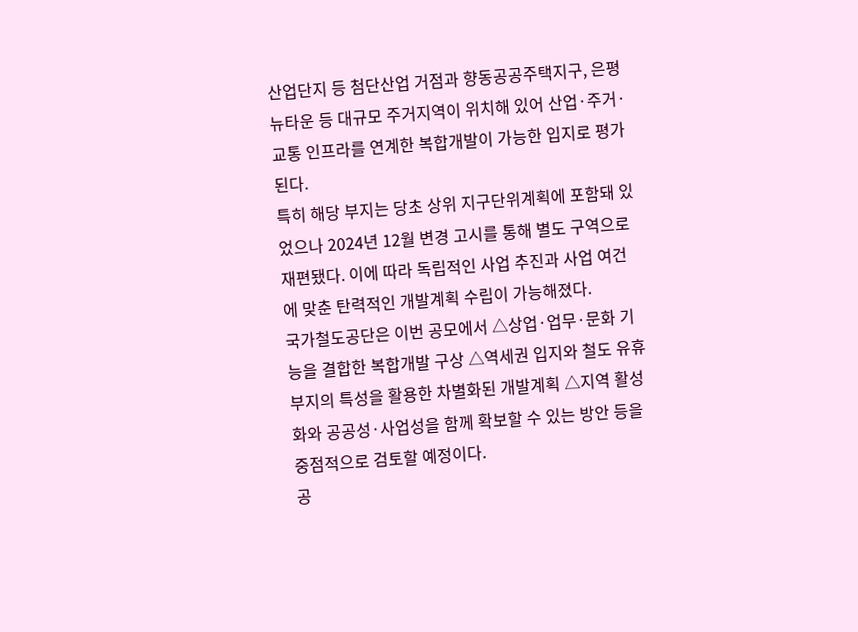산업단지 등 첨단산업 거점과 향동공공주택지구, 은평뉴타운 등 대규모 주거지역이 위치해 있어 산업·주거·교통 인프라를 연계한 복합개발이 가능한 입지로 평가된다.
특히 해당 부지는 당초 상위 지구단위계획에 포함돼 있었으나 2024년 12월 변경 고시를 통해 별도 구역으로 재편됐다. 이에 따라 독립적인 사업 추진과 사업 여건에 맞춘 탄력적인 개발계획 수립이 가능해졌다.
국가철도공단은 이번 공모에서 △상업·업무·문화 기능을 결합한 복합개발 구상 △역세권 입지와 철도 유휴부지의 특성을 활용한 차별화된 개발계획 △지역 활성화와 공공성·사업성을 함께 확보할 수 있는 방안 등을 중점적으로 검토할 예정이다.
공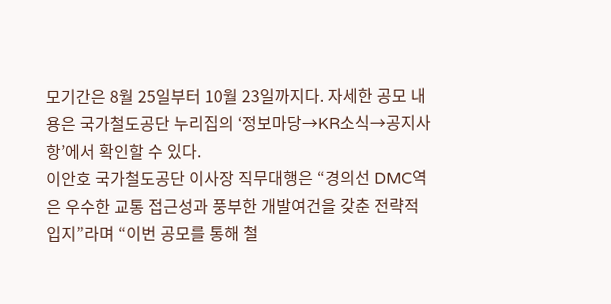모기간은 8월 25일부터 10월 23일까지다. 자세한 공모 내용은 국가철도공단 누리집의 ‘정보마당→KR소식→공지사항’에서 확인할 수 있다.
이안호 국가철도공단 이사장 직무대행은 “경의선 DMC역은 우수한 교통 접근성과 풍부한 개발여건을 갖춘 전략적 입지”라며 “이번 공모를 통해 철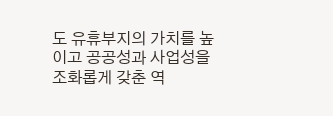도 유휴부지의 가치를 높이고 공공성과 사업성을 조화롭게 갖춘 역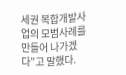세권 복합개발사업의 모범사례를 만들어 나가겠다”고 말했다.